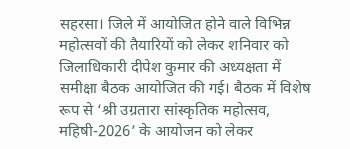सहरसा। जिले में आयोजित होने वाले विभिन्न महोत्सवों की तैयारियों को लेकर शनिवार को जिलाधिकारी दीपेश कुमार की अध्यक्षता में समीक्षा बैठक आयोजित की गई। बैठक में विशेष रूप से ‘श्री उग्रतारा सांस्कृतिक महोत्सव, महिषी-2026’ के आयोजन को लेकर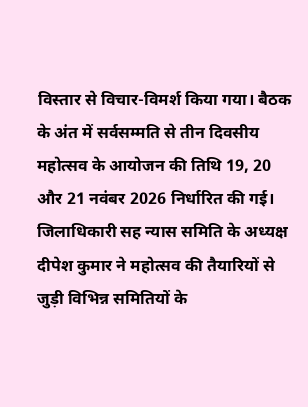विस्तार से विचार-विमर्श किया गया। बैठक के अंत में सर्वसम्मति से तीन दिवसीय महोत्सव के आयोजन की तिथि 19, 20 और 21 नवंबर 2026 निर्धारित की गई।
जिलाधिकारी सह न्यास समिति के अध्यक्ष दीपेश कुमार ने महोत्सव की तैयारियों से जुड़ी विभिन्न समितियों के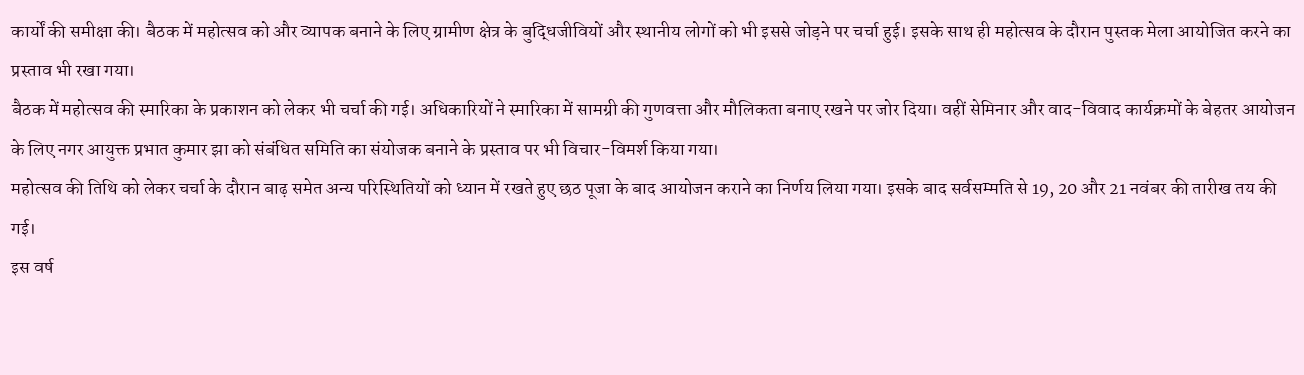कार्यों की समीक्षा की। बैठक में महोत्सव को और व्यापक बनाने के लिए ग्रामीण क्षेत्र के बुद्धिजीवियों और स्थानीय लोगों को भी इससे जोड़ने पर चर्चा हुई। इसके साथ ही महोत्सव के दौरान पुस्तक मेला आयोजित करने का प्रस्ताव भी रखा गया।
बैठक में महोत्सव की स्मारिका के प्रकाशन को लेकर भी चर्चा की गई। अधिकारियों ने स्मारिका में सामग्री की गुणवत्ता और मौलिकता बनाए रखने पर जोर दिया। वहीं सेमिनार और वाद-विवाद कार्यक्रमों के बेहतर आयोजन के लिए नगर आयुक्त प्रभात कुमार झा को संबंधित समिति का संयोजक बनाने के प्रस्ताव पर भी विचार-विमर्श किया गया।
महोत्सव की तिथि को लेकर चर्चा के दौरान बाढ़ समेत अन्य परिस्थितियों को ध्यान में रखते हुए छठ पूजा के बाद आयोजन कराने का निर्णय लिया गया। इसके बाद सर्वसम्मति से 19, 20 और 21 नवंबर की तारीख तय की गई।
इस वर्ष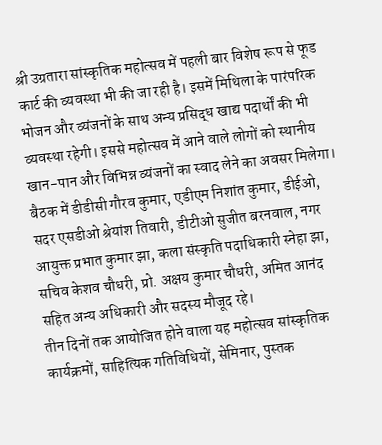श्री उग्रतारा सांस्कृतिक महोत्सव में पहली बार विशेष रूप से फूड कार्ट की व्यवस्था भी की जा रही है। इसमें मिथिला के पारंपरिक भोजन और व्यंजनों के साथ अन्य प्रसिद्ध खाद्य पदार्थों की भी व्यवस्था रहेगी। इससे महोत्सव में आने वाले लोगों को स्थानीय खान-पान और विभिन्न व्यंजनों का स्वाद लेने का अवसर मिलेगा।
बैठक में डीडीसी गौरव कुमार, एडीएम निशांत कुमार, डीईओ, सदर एसडीओ श्रेयांश तिवारी, डीटीओ सुजीत बरनवाल, नगर आयुक्त प्रभात कुमार झा, कला संस्कृति पदाधिकारी स्नेहा झा, सचिव केशव चौधरी, प्रो. अक्षय कुमार चौधरी, अमित आनंद सहित अन्य अधिकारी और सदस्य मौजूद रहे।
तीन दिनों तक आयोजित होने वाला यह महोत्सव सांस्कृतिक कार्यक्रमों, साहित्यिक गतिविधियों, सेमिनार, पुस्तक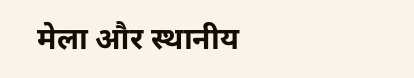मेला और स्थानीय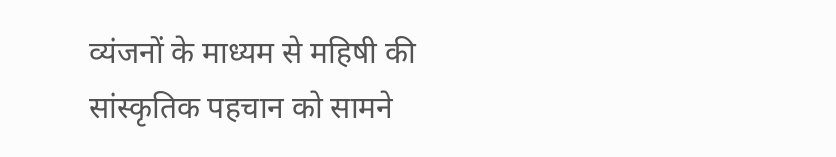व्यंजनों के माध्यम से महिषी की सांस्कृतिक पहचान को सामने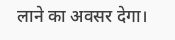लाने का अवसर देगा।